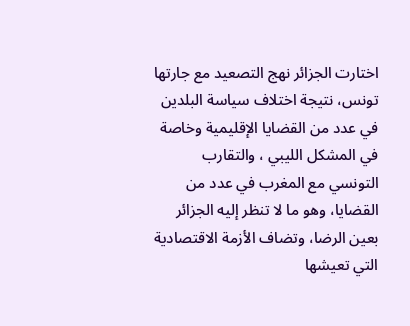اختارت الجزائر نهج التصعيد مع جارتها تونس، نتيجة اختلاف سياسة البلدين في عدد من القضايا الإقليمية وخاصة في المشكل الليبي ، والتقارب التونسي مع المغرب في عدد من القضايا، وهو ما لا تنظر إليه الجزائر بعين الرضا، وتضاف الأزمة الاقتصادية التي تعيشها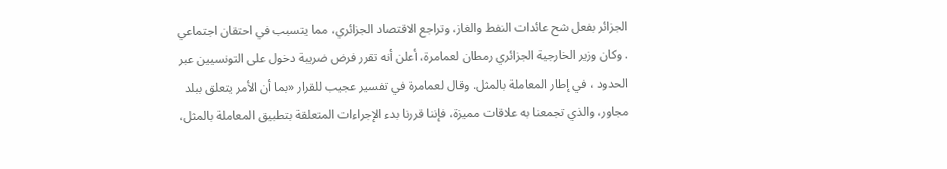الجزائر بفعل شح عائدات النفط والغاز، وتراجع الاقتصاد الجزائري، مما يتسبب في احتقان اجتماعي . وكان وزير الخارجية الجزائري رمطان لعمامرة، أعلن أنه تقرر فرض ضريبة دخول على التونسيين عبر الحدود ، في إطار المعاملة بالمثل. وقال لعمامرة في تفسير عجيب للقرار «بما أن الأمر يتعلق ببلد مجاور، والذي تجمعنا به علاقات مميزة، فإننا قررنا بدء الإجراءات المتعلقة بتطبيق المعاملة بالمثل،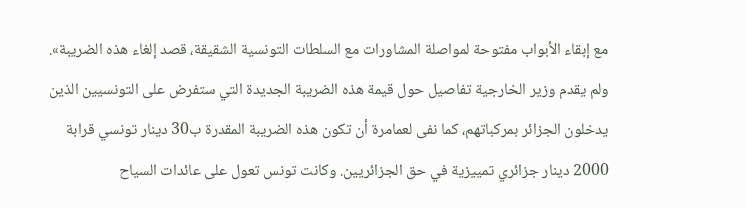مع إبقاء الأبواب مفتوحة لمواصلة المشاورات مع السلطات التونسية الشقيقة، قصد إلغاء هذه الضريبة». ولم يقدم وزير الخارجية تفاصيل حول قيمة هذه الضريبة الجديدة التي ستفرض على التونسيين الذين يدخلون الجزائر بمركباتهم، كما نفى لعمامرة أن تكون هذه الضريبة المقدرة ب30 دينار تونسي قرابة 2000 دينار جزائري تمييزية في حق الجزائريين. وكانت تونس تعول على عائدات السياح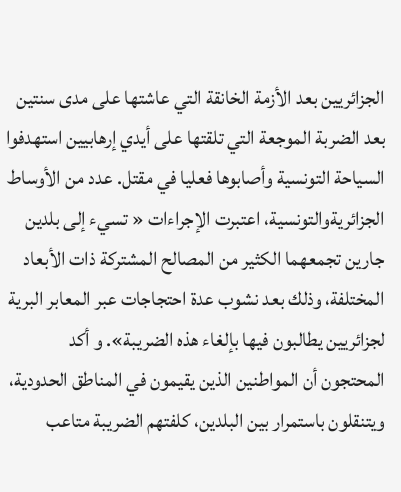الجزائريين بعد الأزمة الخانقة التي عاشتها على مدى سنتين بعد الضربة الموجعة التي تلقتها على أيدي إرهابيين استهدفوا السياحة التونسية وأصابوها فعليا في مقتل. عدد من الأوساط الجزائريةوالتونسية، اعتبرت الإجراءات « تسيء إلى بلدين جارين تجمعهما الكثير من المصالح المشتركة ذات الأبعاد المختلفة، وذلك بعد نشوب عدة احتجاجات عبر المعابر البرية لجزائريين يطالبون فيها بإلغاء هذه الضريبة». و أكد المحتجون أن المواطنين الذين يقيمون في المناطق الحدودية، ويتنقلون باستمرار بين البلدين، كلفتهم الضريبة متاعب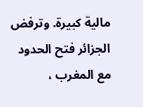مالية كبيرة. وترفض الجزائر فتح الحدود مع المغرب ،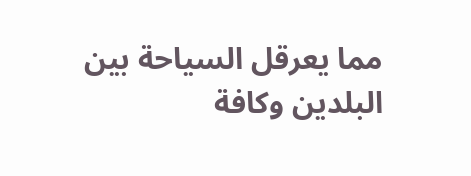مما يعرقل السياحة بين البلدين وكافة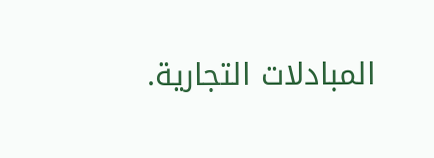المبادلات التجارية.